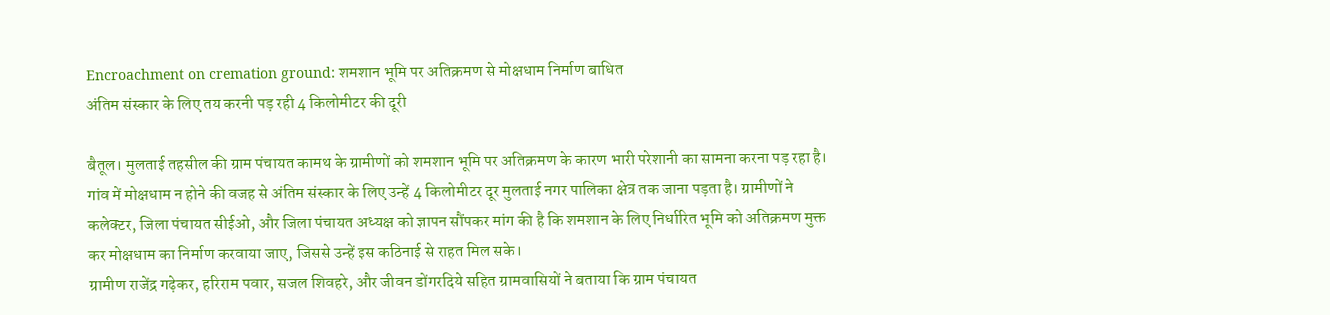Encroachment on cremation ground: शमशान भूमि पर अतिक्रमण से मोक्षधाम निर्माण बाधित
अंतिम संस्कार के लिए तय करनी पड़ रही 4 किलोमीटर की दूरी

बैतूल। मुलताई तहसील की ग्राम पंचायत कामथ के ग्रामीणों को शमशान भूमि पर अतिक्रमण के कारण भारी परेशानी का सामना करना पड़ रहा है। गांव में मोक्षधाम न होने की वजह से अंतिम संस्कार के लिए उन्हें 4 किलोमीटर दूर मुलताई नगर पालिका क्षेत्र तक जाना पड़ता है। ग्रामीणों ने कलेक्टर, जिला पंचायत सीईओ, और जिला पंचायत अध्यक्ष को ज्ञापन सौंपकर मांग की है कि शमशान के लिए निर्धारित भूमि को अतिक्रमण मुक्त कर मोक्षधाम का निर्माण करवाया जाए, जिससे उन्हें इस कठिनाई से राहत मिल सके।
ग्रामीण राजेंद्र गढ़ेकर, हरिराम पवार, सजल शिवहरे, और जीवन डोंगरदिये सहित ग्रामवासियों ने बताया कि ग्राम पंचायत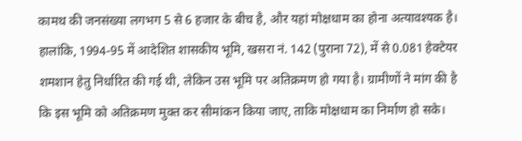कामथ की जनसंख्या लगभग 5 से 6 हजार के बीच है, और यहां मोक्षधाम का होना अत्यावश्यक है। हालांकि, 1994-95 में आदेशित शासकीय भूमि, खसरा नं. 142 (पुराना 72), में से 0.081 हेक्टेयर शमशान हेतु निर्धारित की गई थी, लेकिन उस भूमि पर अतिक्रमण हो गया है। ग्रामीणों ने मांग की है कि इस भूमि को अतिक्रमण मुक्त कर सीमांकन किया जाए, ताकि मोक्षधाम का निर्माण हो सके।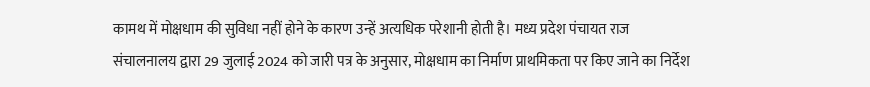कामथ में मोक्षधाम की सुविधा नहीं होने के कारण उन्हें अत्यधिक परेशानी होती है। मध्य प्रदेश पंचायत राज संचालनालय द्वारा 29 जुलाई 2024 को जारी पत्र के अनुसार, मोक्षधाम का निर्माण प्राथमिकता पर किए जाने का निर्देश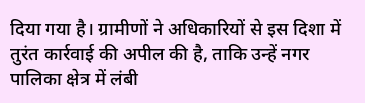दिया गया है। ग्रामीणों ने अधिकारियों से इस दिशा में तुरंत कार्रवाई की अपील की है, ताकि उन्हें नगर पालिका क्षेत्र में लंबी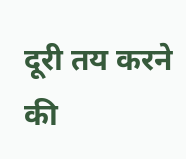दूरी तय करने की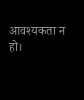आवश्यकता न हो।